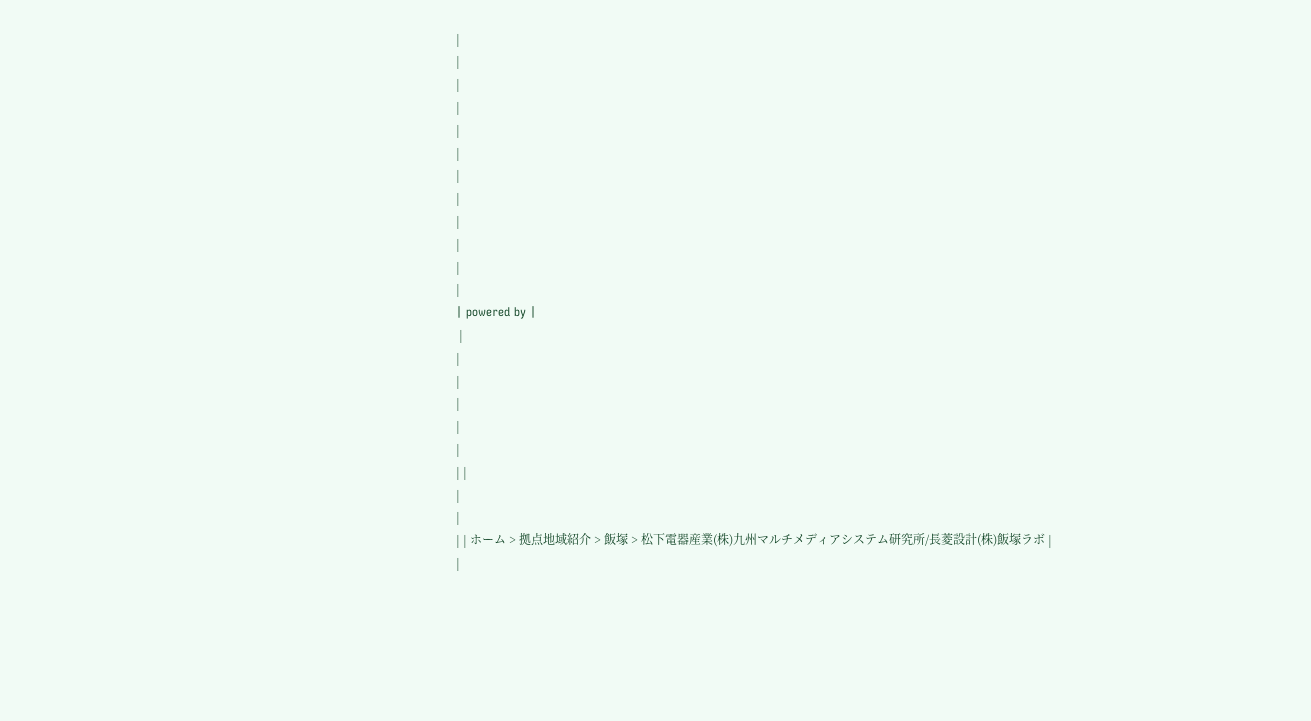|
|
|
|
|
|
|
|
|
|
|
|
| powered by |
 |
|
|
|
|
|
| |
|
|
| | ホーム > 拠点地域紹介 > 飯塚 > 松下電器産業(株)九州マルチメディアシステム研究所/長菱設計(株)飯塚ラボ |
|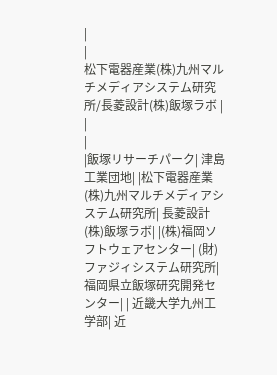|
|
松下電器産業(株)九州マルチメディアシステム研究所/長菱設計(株)飯塚ラボ |
|
|
|飯塚リサーチパーク| 津島工業団地| |松下電器産業(株)九州マルチメディアシステム研究所| 長菱設計(株)飯塚ラボ| |(株)福岡ソフトウェアセンター| (財)ファジィシステム研究所| 福岡県立飯塚研究開発センター| | 近畿大学九州工学部| 近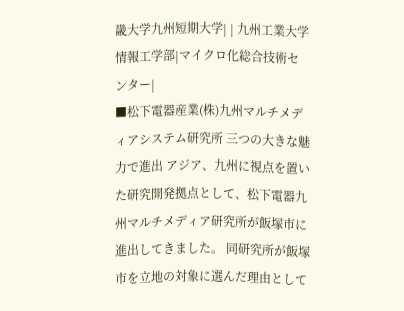畿大学九州短期大学| | 九州工業大学情報工学部|マイクロ化総合技術センター|
■松下電器産業(株)九州マルチメディアシステム研究所 三つの大きな魅力で進出 アジア、九州に視点を置いた研究開発拠点として、松下電器九州マルチメディア研究所が飯塚市に進出してきました。 同研究所が飯塚市を立地の対象に選んだ理由として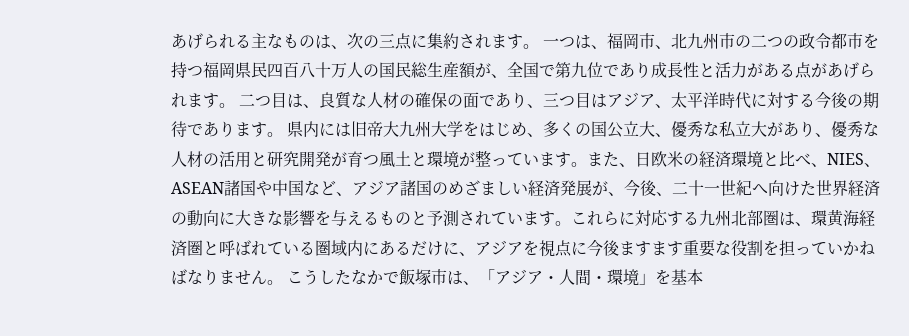あげられる主なものは、次の三点に集約されます。 一つは、福岡市、北九州市の二つの政令都市を持つ福岡県民四百八十万人の国民総生産額が、全国で第九位であり成長性と活力がある点があげられます。 二つ目は、良質な人材の確保の面であり、三つ目はアジア、太平洋時代に対する今後の期待であります。 県内には旧帝大九州大学をはじめ、多くの国公立大、優秀な私立大があり、優秀な人材の活用と研究開発が育つ風土と環境が整っています。また、日欧米の経済環境と比べ、NIES、ASEAN諸国や中国など、アジア諸国のめざましい経済発展が、今後、二十一世紀へ向けた世界経済の動向に大きな影響を与えるものと予測されています。これらに対応する九州北部圏は、環黄海経済圏と呼ばれている圏域内にあるだけに、アジアを視点に今後ますます重要な役割を担っていかねばなりません。 こうしたなかで飯塚市は、「アジア・人間・環境」を基本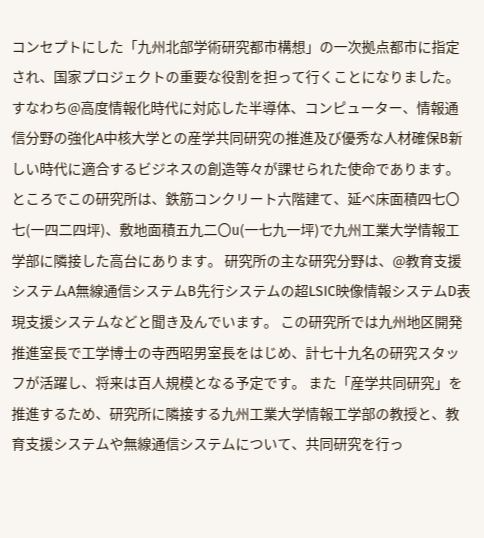コンセプトにした「九州北部学術研究都市構想」の一次拠点都市に指定され、国家プロジェクトの重要な役割を担って行くことになりました。すなわち@高度情報化時代に対応した半導体、コンピューター、情報通信分野の強化A中核大学との産学共同研究の推進及び優秀な人材確保B新しい時代に適合するビジネスの創造等々が課せられた使命であります。 ところでこの研究所は、鉄筋コンクリート六階建て、延べ床面積四七〇七(一四二四坪)、敷地面積五九二〇u(一七九一坪)で九州工業大学情報工学部に隣接した高台にあります。 研究所の主な研究分野は、@教育支援システムA無線通信システムB先行システムの超LSIC映像情報システムD表現支援システムなどと聞き及んでいます。 この研究所では九州地区開発推進室長で工学博士の寺西昭男室長をはじめ、計七十九名の研究スタッフが活躍し、将来は百人規模となる予定です。 また「産学共同研究」を推進するため、研究所に隣接する九州工業大学情報工学部の教授と、教育支援システムや無線通信システムについて、共同研究を行っ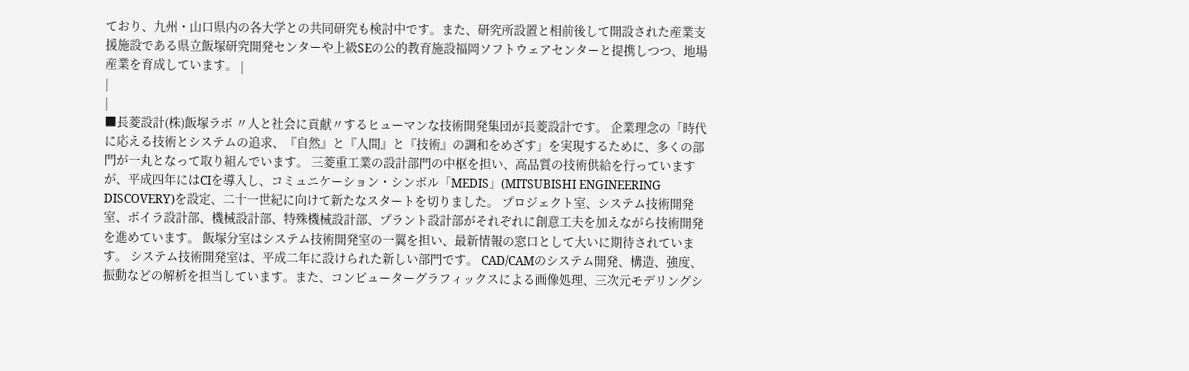ており、九州・山口県内の各大学との共同研究も検討中です。また、研究所設置と相前後して開設された産業支援施設である県立飯塚研究開発センターや上級SEの公的教育施設福岡ソフトウェアセンターと提携しつつ、地場産業を育成しています。 |
|
|
■長菱設計(株)飯塚ラボ 〃人と社会に貢献〃するヒューマンな技術開発集団が長菱設計です。 企業理念の「時代に応える技術とシステムの追求、『自然』と『人間』と『技術』の調和をめざす」を実現するために、多くの部門が一丸となって取り組んでいます。 三菱重工業の設計部門の中枢を担い、高品質の技術供給を行っていますが、平成四年にはCIを導入し、コミュニケーション・シンボル「MEDIS」(MITSUBISHI ENGINEERING DISCOVERY)を設定、二十一世紀に向けて新たなスタートを切りました。 プロジェクト室、システム技術開発室、ボイラ設計部、機械設計部、特殊機械設計部、プラント設計部がそれぞれに創意工夫を加えながら技術開発を進めています。 飯塚分室はシステム技術開発室の一翼を担い、最新情報の窓口として大いに期待されています。 システム技術開発室は、平成二年に設けられた新しい部門です。 CAD/CAMのシステム開発、構造、強度、振動などの解析を担当しています。また、コンピューターグラフィックスによる画像処理、三次元モデリングシ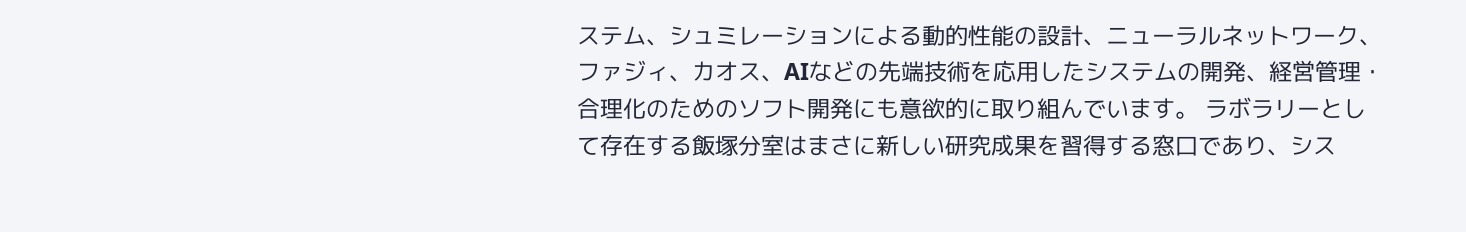ステム、シュミレーションによる動的性能の設計、ニューラルネットワーク、ファジィ、カオス、AIなどの先端技術を応用したシステムの開発、経営管理・合理化のためのソフト開発にも意欲的に取り組んでいます。 ラボラリーとして存在する飯塚分室はまさに新しい研究成果を習得する窓口であり、シス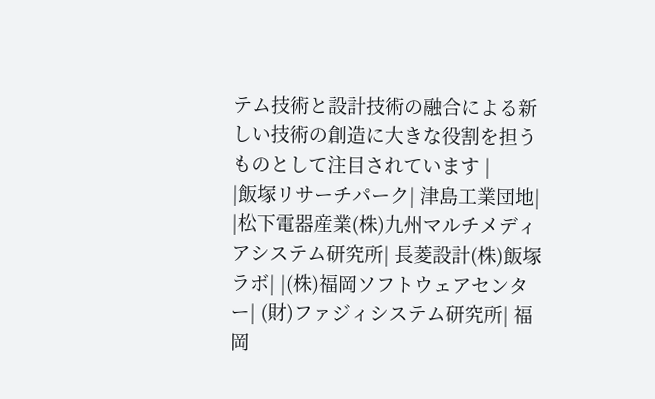テム技術と設計技術の融合による新しい技術の創造に大きな役割を担うものとして注目されています |
|飯塚リサーチパーク| 津島工業団地| |松下電器産業(株)九州マルチメディアシステム研究所| 長菱設計(株)飯塚ラボ| |(株)福岡ソフトウェアセンター| (財)ファジィシステム研究所| 福岡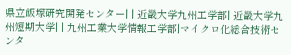県立飯塚研究開発センター| | 近畿大学九州工学部| 近畿大学九州短期大学| | 九州工業大学情報工学部|マイクロ化総合技術センタ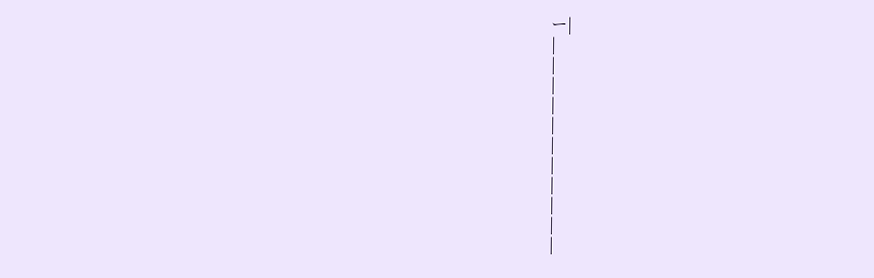ー|
|
|
|
|
|
|
|
|
|
|
|